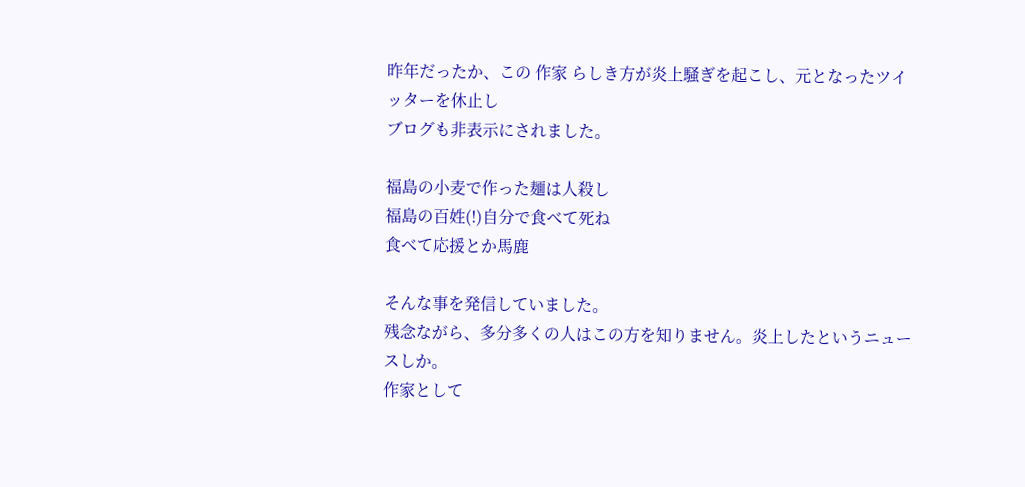昨年だったか、この 作家 らしき方が炎上騒ぎを起こし、元となったツイッターを休止し
ブログも非表示にされました。

福島の小麦で作った麺は人殺し
福島の百姓(!)自分で食べて死ね
食べて応援とか馬鹿

そんな事を発信していました。
残念ながら、多分多くの人はこの方を知りません。炎上したというニュースしか。
作家として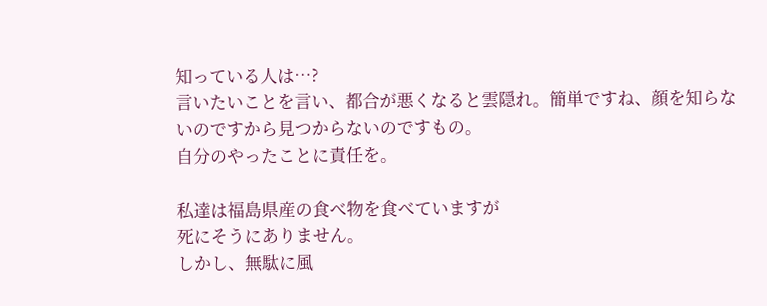知っている人は…?
言いたいことを言い、都合が悪くなると雲隠れ。簡単ですね、顔を知らないのですから見つからないのですもの。
自分のやったことに責任を。

私達は福島県産の食べ物を食べていますが
死にそうにありません。
しかし、無駄に風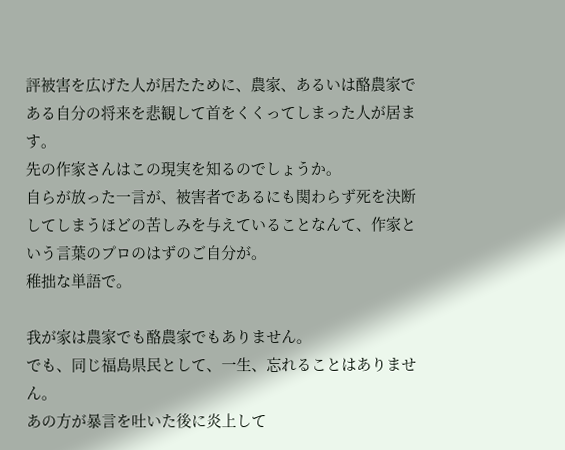評被害を広げた人が居たために、農家、あるいは酪農家である自分の将来を悲観して首をくくってしまった人が居ます。
先の作家さんはこの現実を知るのでしょうか。
自らが放った一言が、被害者であるにも関わらず死を決断してしまうほどの苦しみを与えていることなんて、作家という言葉のプロのはずのご自分が。
稚拙な単語で。

我が家は農家でも酪農家でもありません。
でも、同じ福島県民として、一生、忘れることはありません。
あの方が暴言を吐いた後に炎上して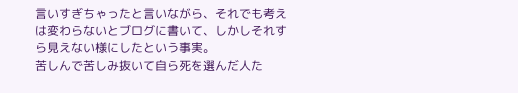言いすぎちゃったと言いながら、それでも考えは変わらないとブログに書いて、しかしそれすら見えない様にしたという事実。
苦しんで苦しみ抜いて自ら死を選んだ人た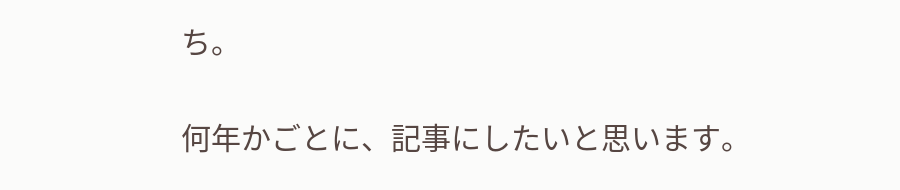ち。

何年かごとに、記事にしたいと思います。